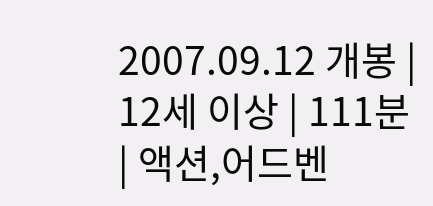2007.09.12 개봉 | 12세 이상 | 111분 | 액션,어드벤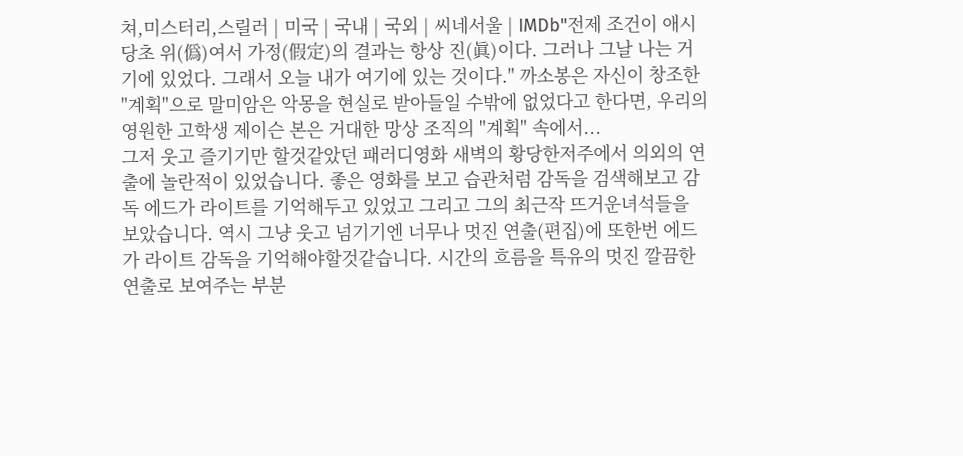쳐,미스터리,스릴러 | 미국 | 국내 | 국외 | 씨네서울 | IMDb"전제 조건이 애시당초 위(僞)여서 가정(假定)의 결과는 항상 진(眞)이다. 그러나 그날 나는 거기에 있었다. 그래서 오늘 내가 여기에 있는 것이다." 까소봉은 자신이 창조한 "계획"으로 말미암은 악몽을 현실로 받아들일 수밖에 없었다고 한다면, 우리의 영원한 고학생 제이슨 본은 거대한 망상 조직의 "계획" 속에서...
그저 웃고 즐기기만 할것같았던 패러디영화 새벽의 황당한저주에서 의외의 연출에 놀란적이 있었습니다. 좋은 영화를 보고 습관처럼 감독을 검색해보고 감독 에드가 라이트를 기억해두고 있었고 그리고 그의 최근작 뜨거운녀석들을 보았습니다. 역시 그냥 웃고 넘기기엔 너무나 멋진 연출(편집)에 또한번 에드가 라이트 감독을 기억해야할것같습니다. 시간의 흐름을 특유의 멋진 깔끔한 연출로 보여주는 부분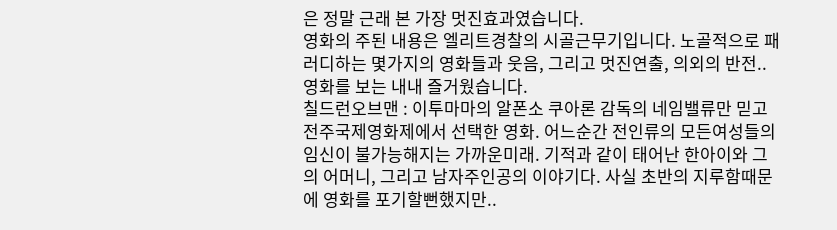은 정말 근래 본 가장 멋진효과였습니다.
영화의 주된 내용은 엘리트경찰의 시골근무기입니다. 노골적으로 패러디하는 몇가지의 영화들과 웃음, 그리고 멋진연출, 의외의 반전.. 영화를 보는 내내 즐거웠습니다.
칠드런오브맨 : 이투마마의 알폰소 쿠아론 감독의 네임밸류만 믿고 전주국제영화제에서 선택한 영화. 어느순간 전인류의 모든여성들의 임신이 불가능해지는 가까운미래. 기적과 같이 태어난 한아이와 그의 어머니, 그리고 남자주인공의 이야기다. 사실 초반의 지루함때문에 영화를 포기할뻔했지만..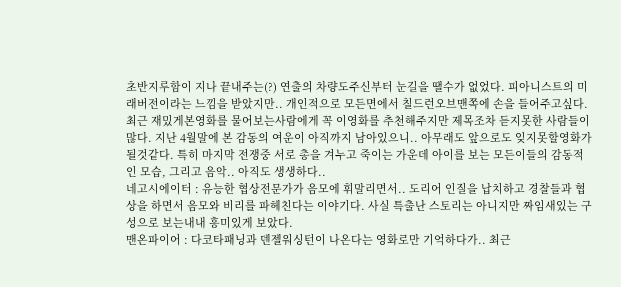초반지루함이 지나 끝내주는(?) 연출의 차량도주신부터 눈길을 땔수가 없었다. 피아니스트의 미래버전이라는 느낌을 받았지만.. 개인적으로 모든면에서 칠드런오브맨쪽에 손을 들어주고싶다. 최근 재밌게본영화를 물어보는사람에게 꼭 이영화를 추천해주지만 제목조차 듣지못한 사람들이 많다. 지난 4월말에 본 감동의 여운이 아직까지 남아있으니.. 아무래도 앞으로도 잊지못할영화가 될것같다. 특히 마지막 전쟁중 서로 총을 겨누고 죽이는 가운데 아이를 보는 모든이들의 감동적인 모습, 그리고 음악.. 아직도 생생하다..
네고시에이터 : 유능한 협상전문가가 음모에 휘말리면서.. 도리어 인질을 납치하고 경찰들과 협상을 하면서 음모와 비리를 파헤친다는 이야기다. 사실 특출난 스토리는 아니지만 짜임새있는 구성으로 보는내내 흥미있게 보았다.
맨온파이어 : 다코타패닝과 덴젤워싱턴이 나온다는 영화로만 기억하다가.. 최근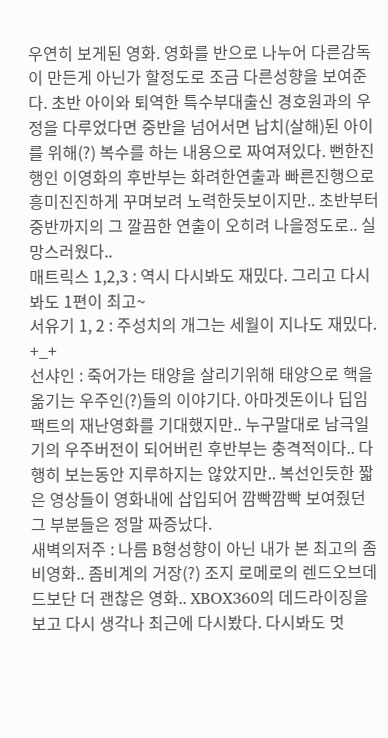우연히 보게된 영화. 영화를 반으로 나누어 다른감독이 만든게 아닌가 할정도로 조금 다른성향을 보여준다. 초반 아이와 퇴역한 특수부대출신 경호원과의 우정을 다루었다면 중반을 넘어서면 납치(살해)된 아이를 위해(?) 복수를 하는 내용으로 짜여져있다. 뻔한진행인 이영화의 후반부는 화려한연출과 빠른진행으로 흥미진진하게 꾸며보려 노력한듯보이지만.. 초반부터 중반까지의 그 깔끔한 연출이 오히려 나을정도로.. 실망스러웠다..
매트릭스 1,2,3 : 역시 다시봐도 재밌다. 그리고 다시봐도 1편이 최고~
서유기 1, 2 : 주성치의 개그는 세월이 지나도 재밌다. +_+
선샤인 : 죽어가는 태양을 살리기위해 태양으로 핵을 옮기는 우주인(?)들의 이야기다. 아마겟돈이나 딥임팩트의 재난영화를 기대했지만.. 누구말대로 남극일기의 우주버전이 되어버린 후반부는 충격적이다.. 다행히 보는동안 지루하지는 않았지만.. 복선인듯한 짧은 영상들이 영화내에 삽입되어 깜빡깜빡 보여줬던 그 부분들은 정말 짜증났다.
새벽의저주 : 나름 B형성향이 아닌 내가 본 최고의 좀비영화.. 좀비계의 거장(?) 조지 로메로의 렌드오브데드보단 더 괜찮은 영화.. XBOX360의 데드라이징을 보고 다시 생각나 최근에 다시봤다. 다시봐도 멋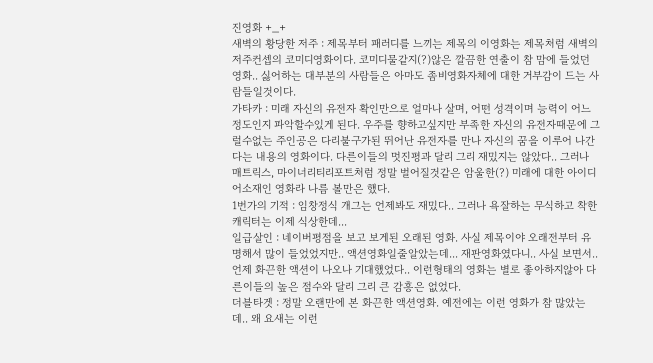진영화 +_+
새벽의 황당한 저주 : 제목부터 패러디를 느끼는 제목의 이영화는 제목처럼 새벽의 저주컨셉의 코미디영화이다. 코미디물같지(?)않은 깔끔한 연출이 참 맘에 들었던 영화.. 싫어하는 대부분의 사람들은 아마도 좀비영화자체에 대한 거부감이 드는 사람들일것이다.
가타카 : 미래 자신의 유전자 확인만으로 얼마나 살며, 어떤 성격이며 능력이 어느정도인지 파악할수있게 된다. 우주를 향하고싶지만 부족한 자신의 유전자때문에 그럴수없는 주인공은 다리불구가된 뛰어난 유전자를 만나 자신의 꿈을 이루어 나간다는 내용의 영화이다. 다른이들의 멋진평과 달리 그리 재밌지는 않았다.. 그러나 매트릭스, 마이너리티리포트처럼 정말 벌어질것같은 암울한(?) 미래에 대한 아이디어소재인 영화라 나름 볼만은 했다.
1번가의 기적 : 임창정식 개그는 언제봐도 재밌다.. 그러나 욕잘하는 무식하고 착한 캐릭터는 이제 식상한데...
일급살인 : 네이버평점을 보고 보게된 오래된 영화. 사실 제목이야 오래전부터 유명해서 많이 들었었지만.. 액션영화일줄알았는데... 재판영화였다니.. 사실 보면서.. 언제 화끈한 액션이 나오나 기대했었다.. 이런형태의 영화는 별로 좋아하지않아 다른이들의 높은 점수와 달리 그리 큰 감흥은 없었다.
더블타겟 : 정말 오랜만에 본 화끈한 액션영화. 예전에는 이런 영화가 참 많았는데.. 왜 요새는 이런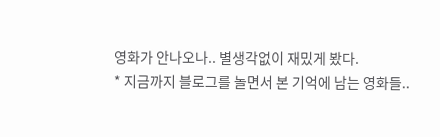영화가 안나오나.. 별생각없이 재밌게 봤다.
* 지금까지 블로그를 놀면서 본 기억에 남는 영화들..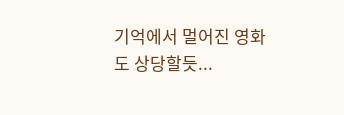기억에서 멀어진 영화도 상당할듯...